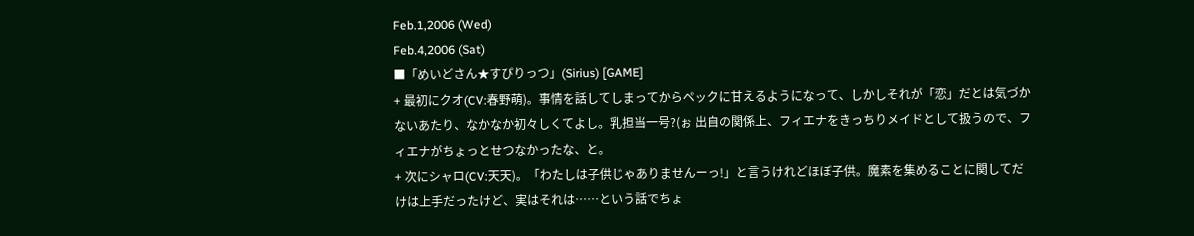Feb.1,2006 (Wed)
Feb.4,2006 (Sat)
■「めいどさん★すぴりっつ」(Sirius) [GAME]
+ 最初にクオ(CV:春野萌)。事情を話してしまってからペックに甘えるようになって、しかしそれが「恋」だとは気づかないあたり、なかなか初々しくてよし。乳担当一号?(ぉ 出自の関係上、フィエナをきっちりメイドとして扱うので、フィエナがちょっとせつなかったな、と。
+ 次にシャロ(CV:天天)。「わたしは子供じゃありませんーっ!」と言うけれどほぼ子供。魔素を集めることに関してだけは上手だったけど、実はそれは……という話でちょ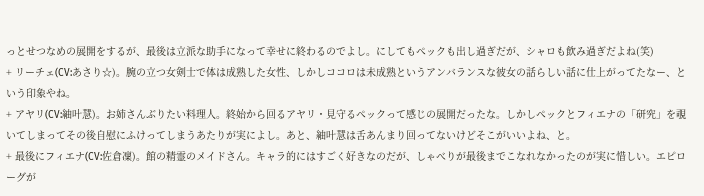っとせつなめの展開をするが、最後は立派な助手になって幸せに終わるのでよし。にしてもペックも出し過ぎだが、シャロも飲み過ぎだよね(笑)
+ リーチェ(CV:あさり☆)。腕の立つ女剣士で体は成熟した女性、しかしココロは未成熟というアンバランスな彼女の話らしい話に仕上がってたなー、という印象やね。
+ アヤリ(CV:紬叶慧)。お姉さんぶりたい料理人。終始から回るアヤリ・見守るペックって感じの展開だったな。しかしペックとフィエナの「研究」を覗いてしまってその後自慰にふけってしまうあたりが実によし。あと、紬叶慧は舌あんまり回ってないけどそこがいいよね、と。
+ 最後にフィエナ(CV:佐倉凜)。館の精霊のメイドさん。キャラ的にはすごく好きなのだが、しゃべりが最後までこなれなかったのが実に惜しい。エピローグが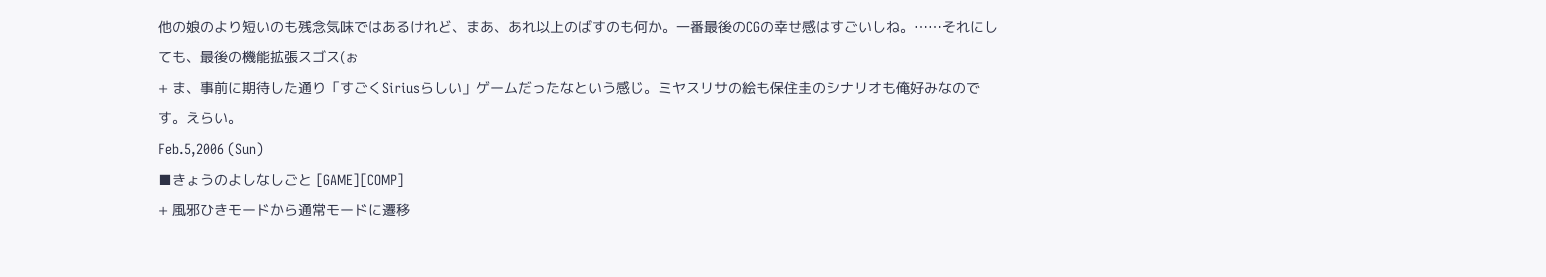他の娘のより短いのも残念気味ではあるけれど、まあ、あれ以上のばすのも何か。一番最後のCGの幸せ感はすごいしね。……それにしても、最後の機能拡張スゴス(ぉ
+ ま、事前に期待した通り「すごくSiriusらしい」ゲームだったなという感じ。ミヤスリサの絵も保住圭のシナリオも俺好みなのです。えらい。
Feb.5,2006 (Sun)
■きょうのよしなしごと [GAME][COMP]
+ 風邪ひきモードから通常モードに遷移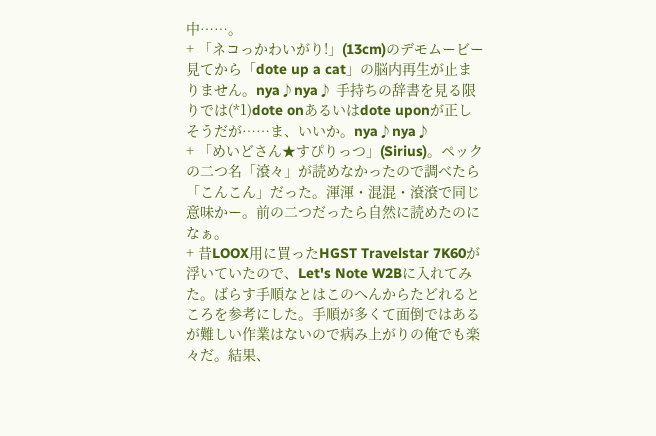中……。
+ 「ネコっかわいがり!」(13cm)のデモムービー見てから「dote up a cat」の脳内再生が止まりません。nya♪nya♪ 手持ちの辞書を見る限りでは(*1)dote onあるいはdote uponが正しそうだが……ま、いいか。nya♪nya♪
+ 「めいどさん★すぴりっつ」(Sirius)。ペックの二つ名「滾々」が読めなかったので調べたら「こんこん」だった。渾渾・混混・滾滾で同じ意味かー。前の二つだったら自然に読めたのになぁ。
+ 昔LOOX用に買ったHGST Travelstar 7K60が浮いていたので、Let's Note W2Bに入れてみた。ばらす手順なとはこのへんからたどれるところを参考にした。手順が多くて面倒ではあるが難しい作業はないので病み上がりの俺でも楽々だ。結果、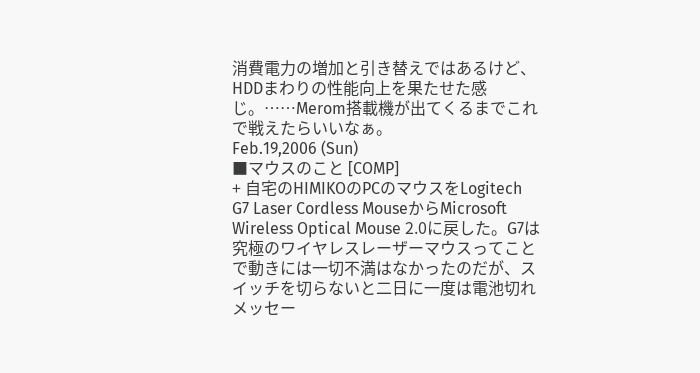消費電力の増加と引き替えではあるけど、HDDまわりの性能向上を果たせた感じ。……Merom搭載機が出てくるまでこれで戦えたらいいなぁ。
Feb.19,2006 (Sun)
■マウスのこと [COMP]
+ 自宅のHIMIKOのPCのマウスをLogitech G7 Laser Cordless MouseからMicrosoft Wireless Optical Mouse 2.0に戻した。G7は究極のワイヤレスレーザーマウスってことで動きには一切不満はなかったのだが、スイッチを切らないと二日に一度は電池切れメッセー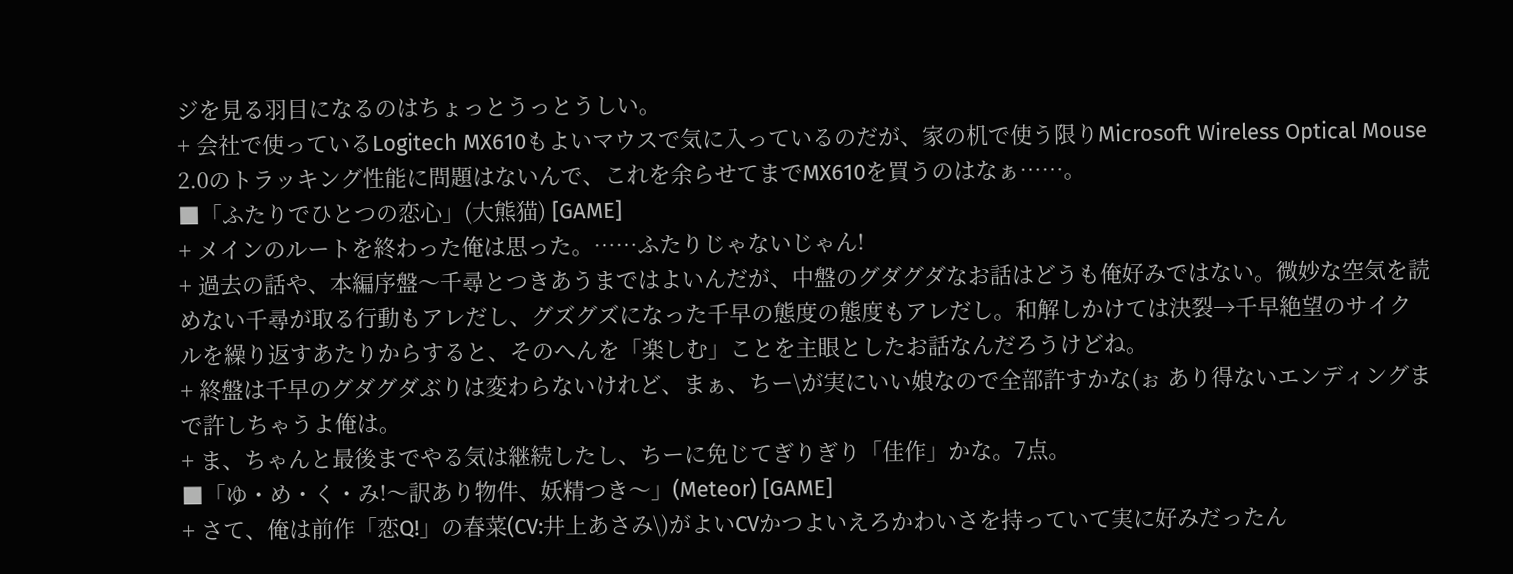ジを見る羽目になるのはちょっとうっとうしい。
+ 会社で使っているLogitech MX610もよいマウスで気に入っているのだが、家の机で使う限りMicrosoft Wireless Optical Mouse 2.0のトラッキング性能に問題はないんで、これを余らせてまでMX610を買うのはなぁ……。
■「ふたりでひとつの恋心」(大熊猫) [GAME]
+ メインのルートを終わった俺は思った。……ふたりじゃないじゃん!
+ 過去の話や、本編序盤〜千尋とつきあうまではよいんだが、中盤のグダグダなお話はどうも俺好みではない。微妙な空気を読めない千尋が取る行動もアレだし、グズグズになった千早の態度の態度もアレだし。和解しかけては決裂→千早絶望のサイクルを繰り返すあたりからすると、そのへんを「楽しむ」ことを主眼としたお話なんだろうけどね。
+ 終盤は千早のグダグダぶりは変わらないけれど、まぁ、ちー\が実にいい娘なので全部許すかな(ぉ あり得ないエンディングまで許しちゃうよ俺は。
+ ま、ちゃんと最後までやる気は継続したし、ちーに免じてぎりぎり「佳作」かな。7点。
■「ゆ・め・く・み!〜訳あり物件、妖精つき〜」(Meteor) [GAME]
+ さて、俺は前作「恋Q!」の春菜(CV:井上あさみ\)がよいCVかつよいえろかわいさを持っていて実に好みだったん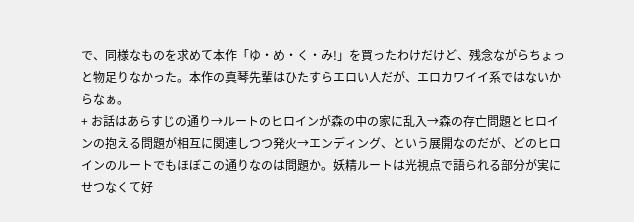で、同様なものを求めて本作「ゆ・め・く・み!」を買ったわけだけど、残念ながらちょっと物足りなかった。本作の真琴先輩はひたすらエロい人だが、エロカワイイ系ではないからなぁ。
+ お話はあらすじの通り→ルートのヒロインが森の中の家に乱入→森の存亡問題とヒロインの抱える問題が相互に関連しつつ発火→エンディング、という展開なのだが、どのヒロインのルートでもほぼこの通りなのは問題か。妖精ルートは光視点で語られる部分が実にせつなくて好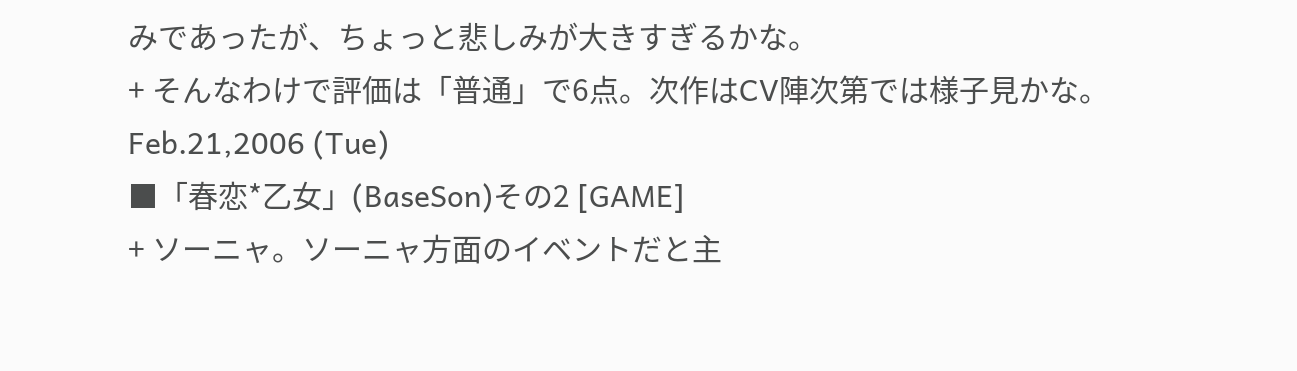みであったが、ちょっと悲しみが大きすぎるかな。
+ そんなわけで評価は「普通」で6点。次作はCV陣次第では様子見かな。
Feb.21,2006 (Tue)
■「春恋*乙女」(BaseSon)その2 [GAME]
+ ソーニャ。ソーニャ方面のイベントだと主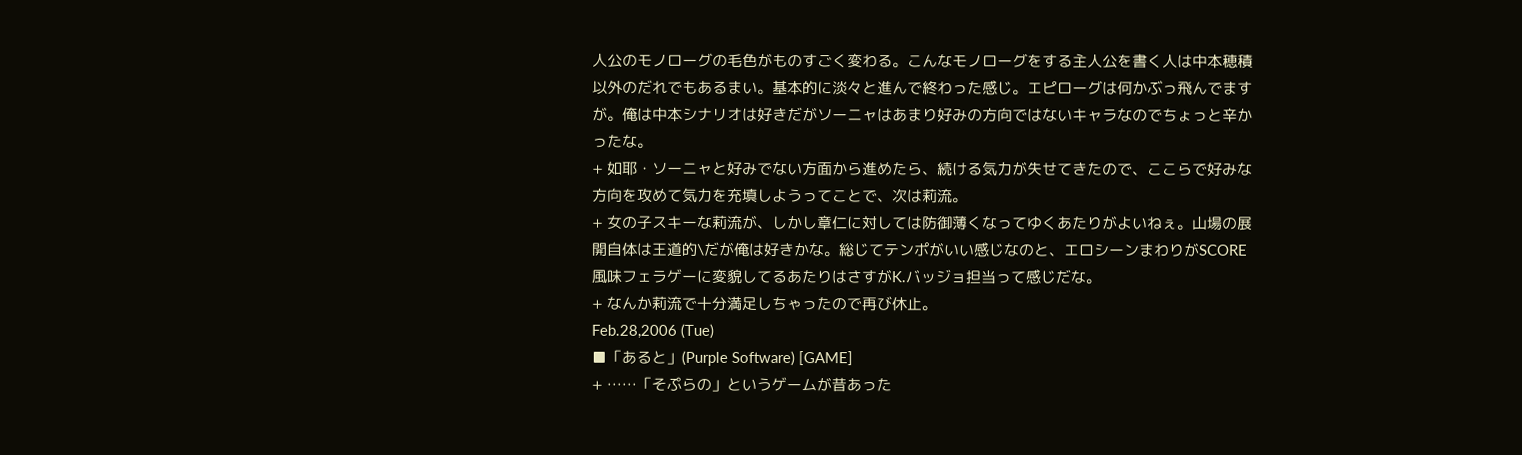人公のモノローグの毛色がものすごく変わる。こんなモノローグをする主人公を書く人は中本穂積以外のだれでもあるまい。基本的に淡々と進んで終わった感じ。エピローグは何かぶっ飛んでますが。俺は中本シナリオは好きだがソーニャはあまり好みの方向ではないキャラなのでちょっと辛かったな。
+ 如耶・ソーニャと好みでない方面から進めたら、続ける気力が失せてきたので、ここらで好みな方向を攻めて気力を充填しようってことで、次は莉流。
+ 女の子スキーな莉流が、しかし章仁に対しては防御薄くなってゆくあたりがよいねぇ。山場の展開自体は王道的\だが俺は好きかな。総じてテンポがいい感じなのと、エロシーンまわりがSCORE風味フェラゲーに変貌してるあたりはさすがK.バッジョ担当って感じだな。
+ なんか莉流で十分満足しちゃったので再び休止。
Feb.28,2006 (Tue)
■「あると」(Purple Software) [GAME]
+ ……「そぷらの」というゲームが昔あった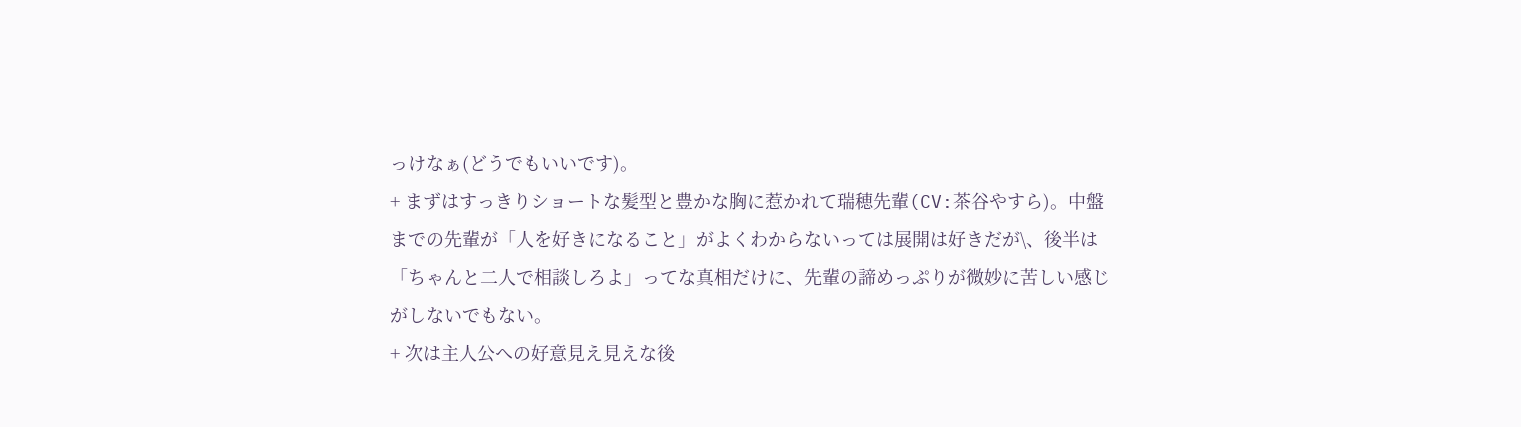っけなぁ(どうでもいいです)。
+ まずはすっきりショートな髪型と豊かな胸に惹かれて瑞穂先輩(CV:茶谷やすら)。中盤までの先輩が「人を好きになること」がよくわからないっては展開は好きだが\、後半は「ちゃんと二人で相談しろよ」ってな真相だけに、先輩の諦めっぷりが微妙に苦しい感じがしないでもない。
+ 次は主人公への好意見え見えな後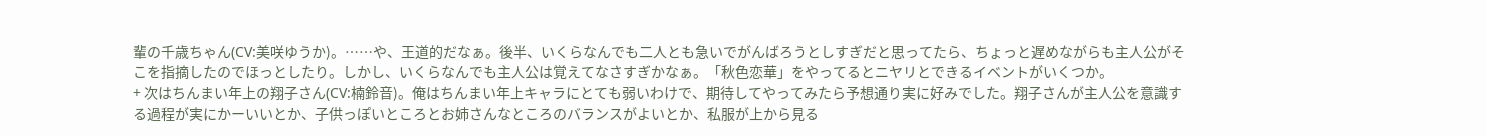輩の千歳ちゃん(CV:美咲ゆうか)。……や、王道的だなぁ。後半、いくらなんでも二人とも急いでがんばろうとしすぎだと思ってたら、ちょっと遅めながらも主人公がそこを指摘したのでほっとしたり。しかし、いくらなんでも主人公は覚えてなさすぎかなぁ。「秋色恋華」をやってるとニヤリとできるイベントがいくつか。
+ 次はちんまい年上の翔子さん(CV:楠鈴音)。俺はちんまい年上キャラにとても弱いわけで、期待してやってみたら予想通り実に好みでした。翔子さんが主人公を意識する過程が実にかーいいとか、子供っぽいところとお姉さんなところのバランスがよいとか、私服が上から見る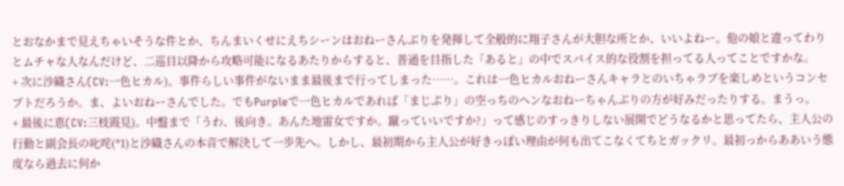とおなかまで見えちゃいそうな件とか、ちんまいくせにえちシーンはおねーさんぶりを発揮して全般的に翔子さんが大胆な所とか、いいよねー。他の娘と違ってわりとムチャな人なんだけど、二巡目以降から攻略可能になるあたりからすると、普通を目指した「あると」の中でスパイス的な役割を担ってる人ってことですかな。
+ 次に沙織さん(CV:一色ヒカル)。事件らしい事件がないまま最後まで行ってしまった……。これは一色ヒカルおねーさんキャラとのいちゃラブを楽しめというコンセプトだろうか。ま、よいおねーさんでした。でもPurpleで一色ヒカルであれば「まじぷり」の空っちのヘンなおねーちゃんぶりの方が好みだったりする。まうっ。
+ 最後に恵(CV:三枝霞見)。中盤まで「うわ、後向き。あんた地雷女ですか。蹴っていいですか?」って感じのすっきりしない展開でどうなるかと思ってたら、主人公の行動と副会長の叱咤(*1)と沙織さんの本音で解決して一歩先へ。しかし、最初期から主人公が好きっぽい理由が何も出てこなくてちとガックリ。最初っからああいう態度なら過去に何か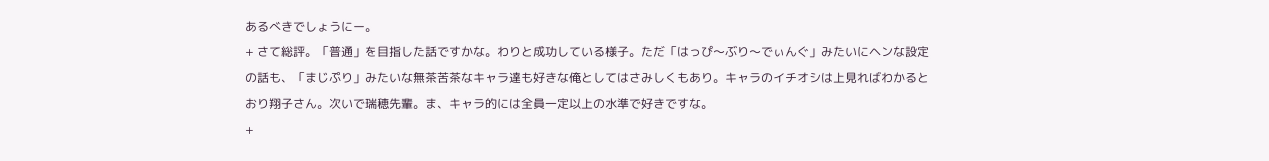あるべきでしょうにー。
+ さて総評。「普通」を目指した話ですかな。わりと成功している様子。ただ「はっぴ〜ぶり〜でぃんぐ」みたいにヘンな設定の話も、「まじぷり」みたいな無茶苦茶なキャラ達も好きな俺としてはさみしくもあり。キャラのイチオシは上見ればわかるとおり翔子さん。次いで瑞穂先輩。ま、キャラ的には全員一定以上の水準で好きですな。
+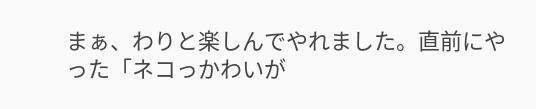まぁ、わりと楽しんでやれました。直前にやった「ネコっかわいが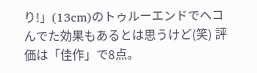り!」(13cm)のトゥルーエンドでヘコんでた効果もあるとは思うけど(笑) 評価は「佳作」で8点。